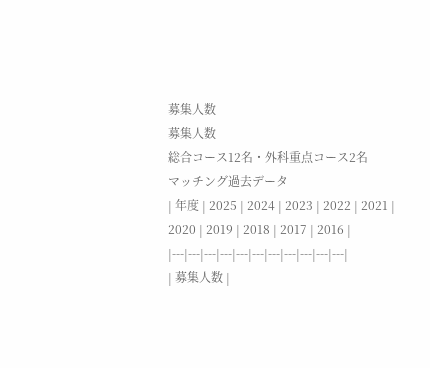募集人数
募集人数
総合コース12名・外科重点コース2名
マッチング過去データ
| 年度 | 2025 | 2024 | 2023 | 2022 | 2021 | 2020 | 2019 | 2018 | 2017 | 2016 |
|---|---|---|---|---|---|---|---|---|---|---|
| 募集人数 |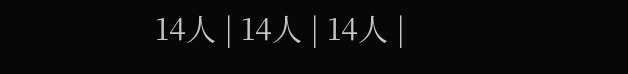14人 | 14人 | 14人 |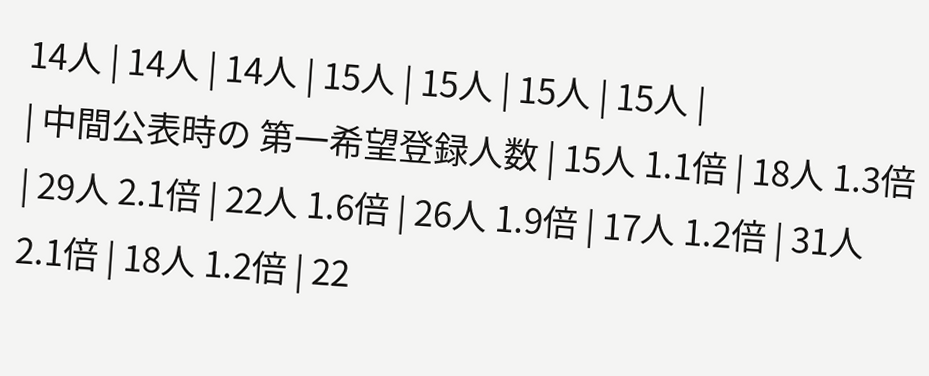14人 | 14人 | 14人 | 15人 | 15人 | 15人 | 15人 |
| 中間公表時の 第一希望登録人数 | 15人 1.1倍 | 18人 1.3倍 | 29人 2.1倍 | 22人 1.6倍 | 26人 1.9倍 | 17人 1.2倍 | 31人 2.1倍 | 18人 1.2倍 | 22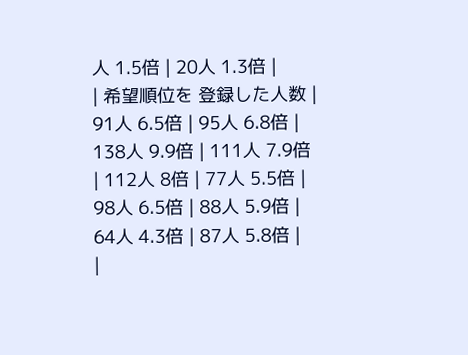人 1.5倍 | 20人 1.3倍 |
| 希望順位を 登録した人数 | 91人 6.5倍 | 95人 6.8倍 | 138人 9.9倍 | 111人 7.9倍 | 112人 8倍 | 77人 5.5倍 | 98人 6.5倍 | 88人 5.9倍 | 64人 4.3倍 | 87人 5.8倍 |
|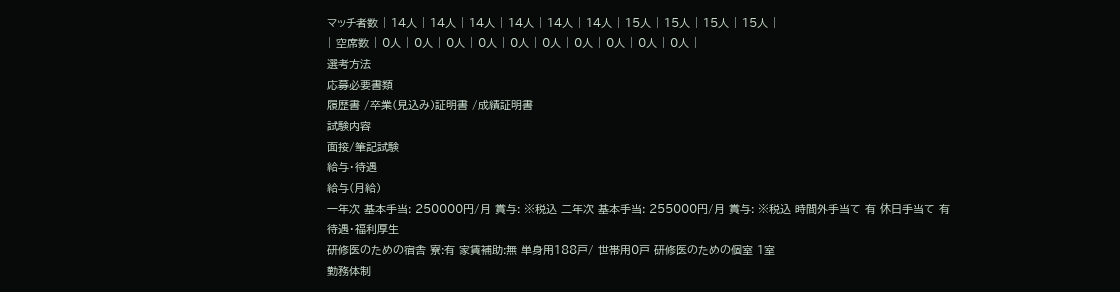マッチ者数 | 14人 | 14人 | 14人 | 14人 | 14人 | 14人 | 15人 | 15人 | 15人 | 15人 |
| 空席数 | 0人 | 0人 | 0人 | 0人 | 0人 | 0人 | 0人 | 0人 | 0人 | 0人 |
選考方法
応募必要書類
履歴書 /卒業(見込み)証明書 /成績証明書
試験内容
面接/筆記試験
給与・待遇
給与(月給)
一年次 基本手当: 250000円/月 賞与: ※税込 二年次 基本手当: 255000円/月 賞与: ※税込 時間外手当て 有 休日手当て 有
待遇・福利厚生
研修医のための宿舎 寮:有 家賃補助:無 単身用188戸/ 世帯用0戸 研修医のための個室 1室
勤務体制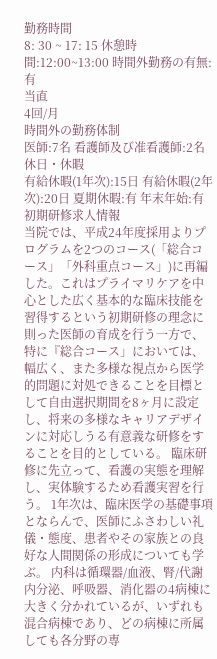勤務時間
8: 30 ~ 17: 15 休憩時間:12:00~13:00 時間外勤務の有無:有
当直
4回/月
時間外の勤務体制
医師:7名 看護師及び准看護師:2名
休日・休暇
有給休暇(1年次):15日 有給休暇(2年次):20日 夏期休暇:有 年末年始:有
初期研修求人情報
当院では、平成24年度採用よりプログラムを2つのコース(「総合コース」「外科重点コース」)に再編した。これはプライマリケアを中心とした広く基本的な臨床技能を習得するという初期研修の理念に則った医師の育成を行う一方で、特に『総合コース」においては、幅広く、また多様な視点から医学的問題に対処できることを目標として自由選択期間を8ヶ月に設定し、将来の多様なキャリアデザインに対応しうる有意義な研修をすることを目的としている。 臨床研修に先立って、看護の実態を理解し、実体験するため看護実習を行う。 1年次は、臨床医学の基礎事項とならんで、医師にふさわしい礼儀・態度、患者やその家族との良好な人間関係の形成についても学ぶ。 内科は循環器/血液、腎/代謝内分泌、呼吸器、消化器の4病棟に大きく分かれているが、いずれも混合病棟であり、どの病棟に所属しても各分野の専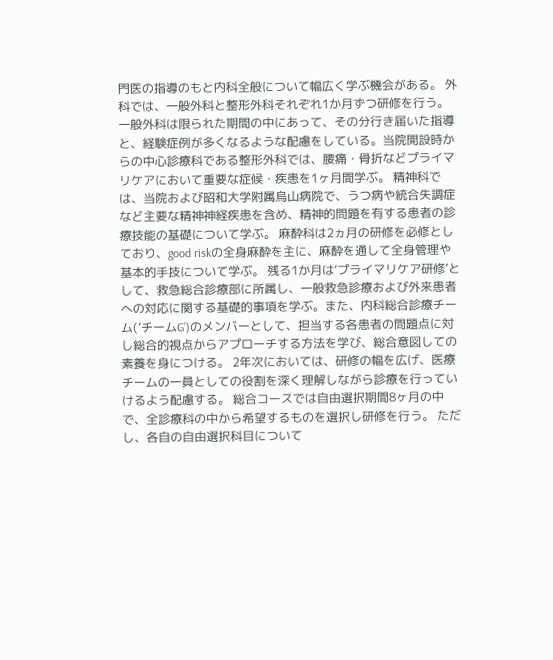門医の指導のもと内科全般について幅広く学ぶ機会がある。 外科では、一般外科と整形外科それぞれ1か月ずつ研修を行う。一般外科は限られた期間の中にあって、その分行き届いた指導と、経験症例が多くなるような配慮をしている。当院開設時からの中心診療科である整形外科では、腰痛・骨折などプライマリケアにおいて重要な症候・疾患を1ヶ月間学ぶ。 精神科では、当院および昭和大学附属烏山病院で、うつ病や統合失調症など主要な精神神経疾患を含め、精神的問題を有する患者の診療技能の基礎について学ぶ。 麻酔科は2ヵ月の研修を必修としており、good riskの全身麻酔を主に、麻酔を通して全身管理や基本的手技について学ぶ。 残る1か月は‘プライマリケア研修’として、救急総合診療部に所属し、一般救急診療および外来患者への対応に関する基礎的事項を学ぶ。また、内科総合診療チーム(’チームG’)のメンバーとして、担当する各患者の問題点に対し総合的視点からアプローチする方法を学び、総合意図しての素養を身につける。 2年次においては、研修の幅を広げ、医療チームの一員としての役割を深く理解しながら診療を行っていけるよう配慮する。 総合コースでは自由選択期間8ヶ月の中で、全診療科の中から希望するものを選択し研修を行う。 ただし、各自の自由選択科目について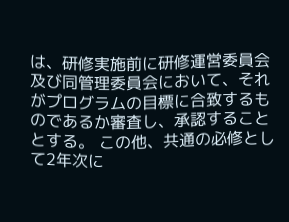は、研修実施前に研修運営委員会及び同管理委員会において、それがプログラムの目標に合致するものであるか審査し、承認することとする。 この他、共通の必修として2年次に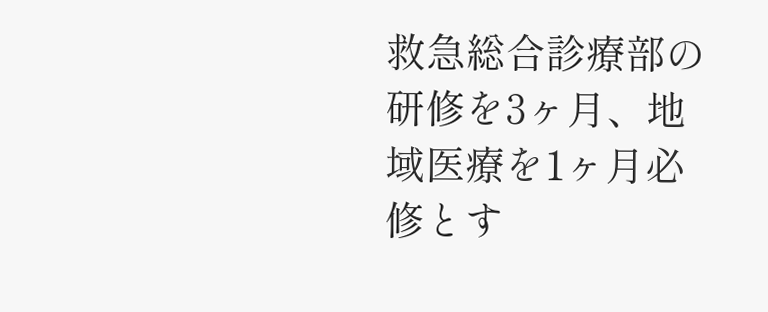救急総合診療部の研修を3ヶ月、地域医療を1ヶ月必修とす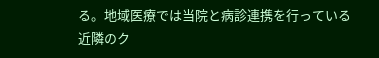る。地域医療では当院と病診連携を行っている近隣のク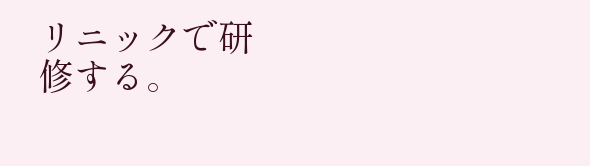リニックで研修する。